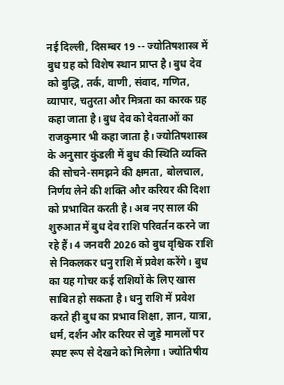नई दिल्ली, दिसम्बर 19 -- ज्योतिषशास्त्र में बुध ग्रह को विशेष स्थान प्राप्त है। बुध देव को बुद्धि, तर्क, वाणी, संवाद, गणित, व्यापार, चतुरता और मित्रता का कारक ग्रह कहा जाता है। बुध देव को देवताओं का राजकुमार भी कहा जाता है। ज्योतिषशास्त्र के अनुसार कुंडली में बुध की स्थिति व्यक्ति की सोचने-समझने की क्षमता, बोलचाल, निर्णय लेने की शक्ति और करियर की दिशा को प्रभावित करती है। अब नए साल की शुरुआत में बुध देव राशि परिवर्तन करने जा रहे हैं। 4 जनवरी 2026 को बुध वृश्चिक राशि से निकलकर धनु राशि में प्रवेश करेंगे। बुध का यह गोचर कई राशियों के लिए खास साबित हो सकता है। धनु राशि में प्रवेश करते ही बुध का प्रभाव शिक्षा, ज्ञान, यात्रा, धर्म, दर्शन और करियर से जुड़े मामलों पर स्पष्ट रूप से देखने को मिलेगा। ज्योतिषीय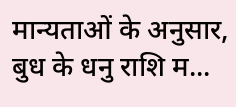मान्यताओं के अनुसार, बुध के धनु राशि म...